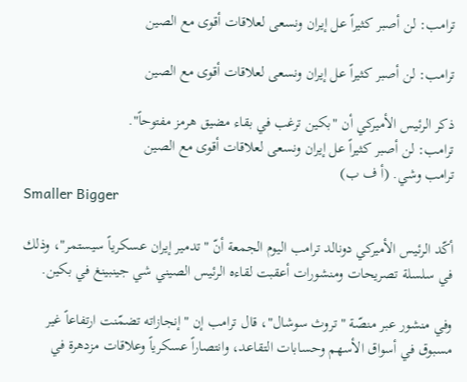ترامب: لن أصبر كثيراً عل إيران ونسعى لعلاقات أقوى مع الصين

ترامب: لن أصبر كثيراً عل إيران ونسعى لعلاقات أقوى مع الصين

ذكر الرئيس الأميركي أن "بكين ترغب في بقاء مضيق هرمز مفتوحاً".
ترامب: لن أصبر كثيراً عل إيران ونسعى لعلاقات أقوى مع الصين
ترامب وشي. (أ ف ب)
Smaller Bigger

أكّد الرئيس الأميركي دونالد ترامب اليوم الجمعة أنّ "تدمير إيران عسكرياً سيستمر"، وذلك في سلسلة تصريحات ومنشورات أعقبت لقاءه الرئيس الصيني شي جينبينغ في بكين.

وفي منشور عبر منصّة "تروث سوشال"، قال ترامب إن "إنجازاته تضمّنت ارتفاعاً غير مسبوق في أسواق الأسهم وحسابات التقاعد، وانتصاراً عسكرياً وعلاقات مزدهرة في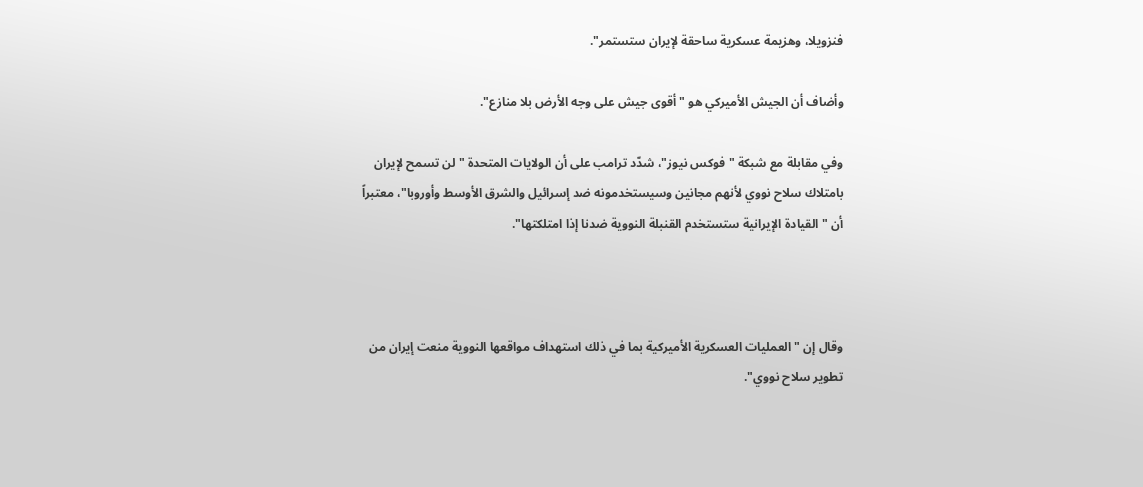فنزويلا، وهزيمة عسكرية ساحقة لإيران ستستمر".

وأضاف أن الجيش الأميركي هو "أقوى جيش على وجه الأرض بلا منازع".

وفي مقابلة مع شبكة "فوكس نيوز"، شدّد ترامب على أن الولايات المتحدة "لن تسمح لإيران بامتلاك سلاح نووي لأنهم مجانين وسيستخدمونه ضد إسرائيل والشرق الأوسط وأوروبا"، معتبراً أن "القيادة الإيرانية ستستخدم القنبلة النووية ضدنا إذا امتلكتها".



وقال إن "العمليات العسكرية الأميركية بما في ذلك استهداف مواقعها النووية منعت إيران من تطوير سلاح نووي".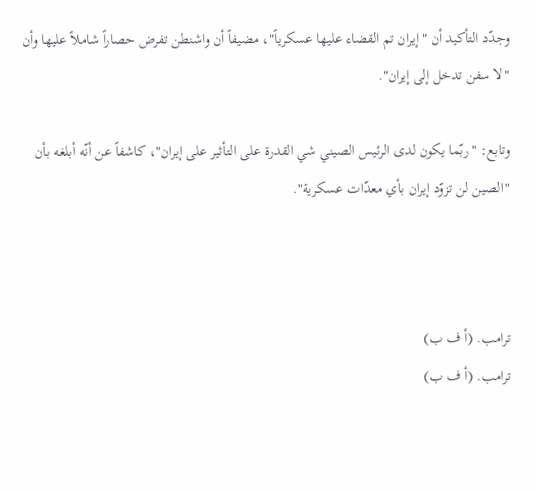وجدّد التأكيد أن "إيران تم القضاء عليها عسكرياً"، مضيفاً أن واشنطن تفرض حصاراً شاملاً عليها وأن "لا سفن تدخل إلى إيران".

وتابع: "ربّما يكون لدى الرئيس الصيني شي القدرة على التأثير على إيران"، كاشفاً عن أنّه أبلغه بأن "الصين لن تزوّد إيران بأي معدّات عسكرية".



ترامب. (أ ف ب)
ترامب. (أ ف ب)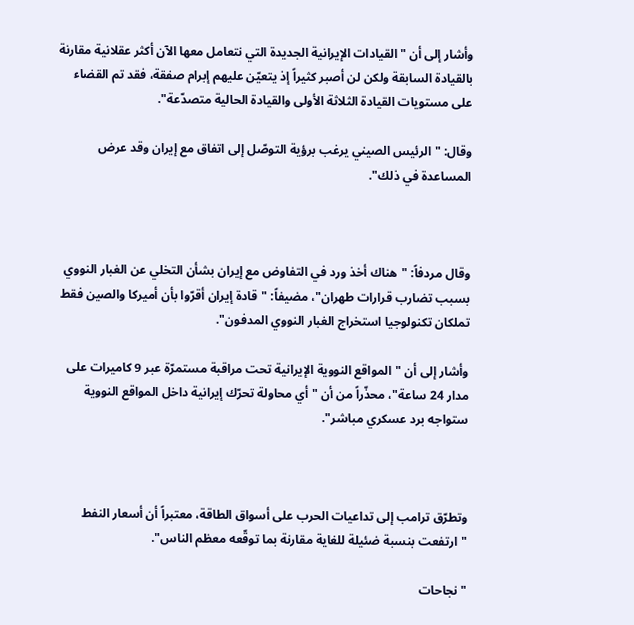وأشار إلى أن "القيادات الإيرانية الجديدة التي نتعامل معها الآن أكثر عقلانية مقارنة بالقيادة السابقة ولكن لن أصبر كثيراً إذ يتعيّن عليهم إبرام صفقة، فقد تم القضاء على مستويات القيادة الثلاثة الأولى والقيادة الحالية متصدّعة".

وقال: "الرئيس الصيني يرغب برؤية التوصّل إلى اتفاق مع إيران وقد عرض المساعدة في ذلك".



وقال مردفاً: "هناك أخذ ورد في التفاوض مع إيران بشأن التخلي عن الغبار النووي بسبب تضارب قرارات طهران"، مضيفاً: "قادة إيران أقرّوا بأن أميركا والصين فقط تملكان تكنولوجيا استخراج الغبار النووي المدفون".

وأشار إلى أن "المواقع النووية الإيرانية تحت مراقبة مستمرّة عبر 9 كاميرات على مدار 24 ساعة"، محذّراً من أن "أي محاولة تحرّك إيرانية داخل المواقع النووية ستواجه برد عسكري مباشر".



وتطرّق ترامب إلى تداعيات الحرب على أسواق الطاقة، معتبراً أن أسعار النفط "ارتفعت بنسبة ضئيلة للغاية مقارنة بما توقّعه معظم الناس".

"نجاحات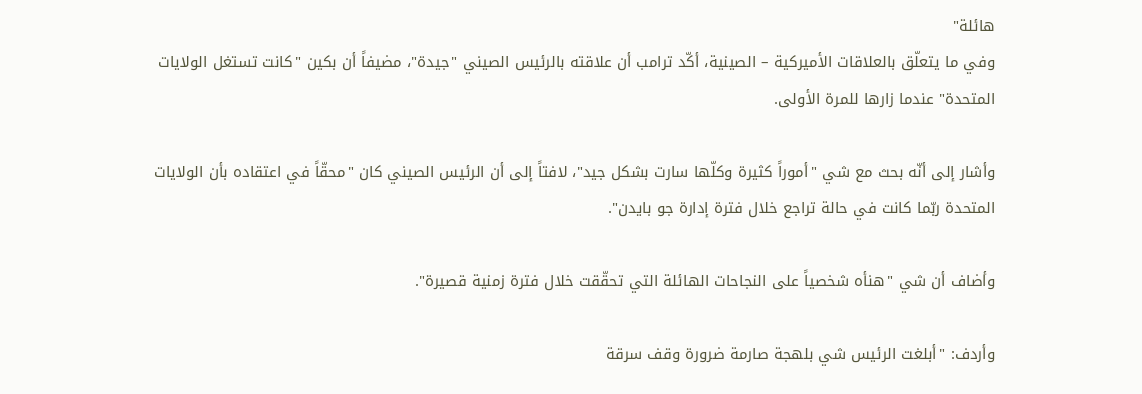هائلة"
وفي ما يتعلّق بالعلاقات الأميركية – الصينية، أكّد ترامب أن علاقته بالرئيس الصيني "جيدة"، مضيفاً أن بكين "كانت تستغل الولايات المتحدة" عندما زارها للمرة الأولى.

وأشار إلى أنّه بحث مع شي "أموراً كثيرة وكلّها سارت بشكل جيد"، لافتاً إلى أن الرئيس الصيني كان "محقّاً في اعتقاده بأن الولايات المتحدة ربّما كانت في حالة تراجع خلال فترة إدارة جو بايدن".

وأضاف أن شي "هنأه شخصياً على النجاحات الهائلة التي تحقّقت خلال فترة زمنية قصيرة".

وأردف: "أبلغت الرئيس شي بلهجة صارمة ضرورة وقف سرقة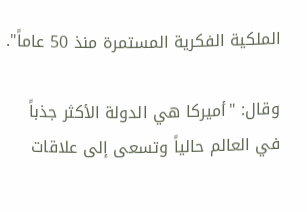الملكية الفكرية المستمرة منذ 50 عاماً".

وقال: "أميركا هي الدولة الأكثر جذباً في العالم حالياً وتسعى إلى علاقات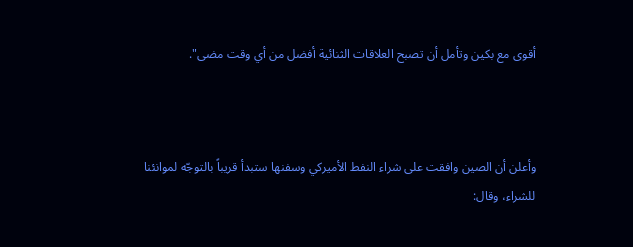أقوى مع بكين وتأمل أن تصبح العلاقات الثنائية أفضل من أي وقت مضى".



وأعلن أن الصين وافقت على شراء النفط الأميركي وسفنها ستبدأ قريباً بالتوجّه لموانئنا للشراء، وقال: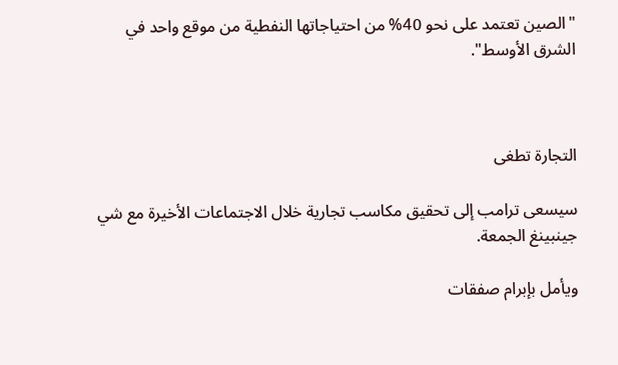"الصين تعتمد على نحو 40% من احتياجاتها النفطية من موقع واحد في الشرق الأوسط".



التجارة تطغى

سيسعى ترامب إلى تحقيق مكاسب تجارية خلال الاجتماعات الأخيرة مع شي جينبينغ الجمعة.

ويأمل بإبرام صفقات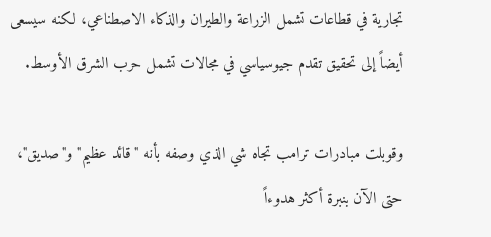تجارية في قطاعات تشمل الزراعة والطيران والذكاء الاصطناعي، لكنه سيسعى أيضاً إلى تحقيق تقدم جيوسياسي في مجالات تشمل حرب الشرق الأوسط.

وقوبلت مبادرات ترامب تجاه شي الذي وصفه بأنه "قائد عظيم" و"صديق"، حتى الآن بنبرة أكثر هدوءاً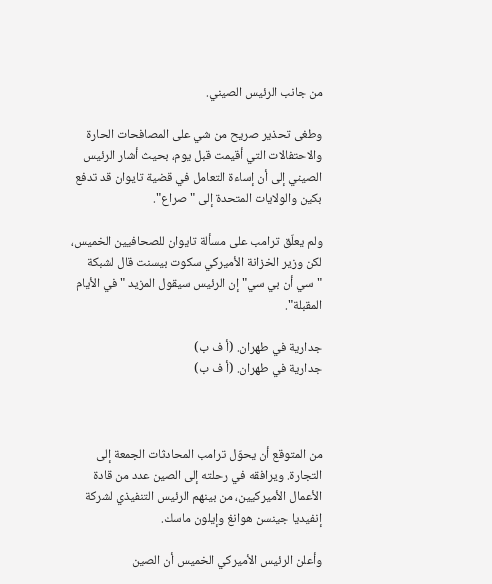من جانب الرئيس الصيني.

وطغى تحذير صريح من شي على المصافحات الحارة والاحتفالات التي أقيمت قبل يوم، بحيث أشار الرئيس الصيني إلى أن إساءة التعامل في قضية تايوان قد تدفع بكين والولايات المتحدة إلى "صراع".

ولم يعلّق ترامب على مسألة تايوان للصحافيين الخميس، لكن وزير الخزانة الأميركي سكوت بيسنت قال لشبكة "سي أن بي سي" إن الرئيس سيقول المزيد "في الأيام المقبلة".

جدارية في طهران. (أ ف ب)
جدارية في طهران. (أ ف ب)



من المتوقع أن يحوّل ترامب المحادثات الجمعة إلى التجارة. ويرافقه في رحلته إلى الصين عدد من قادة الأعمال الأميركيين، من بينهم الرئيس التنفيذي لشركة إنفيديا جينسن هوانغ وإيلون ماسك.

وأعلن الرئيس الأميركي الخميس أن الصين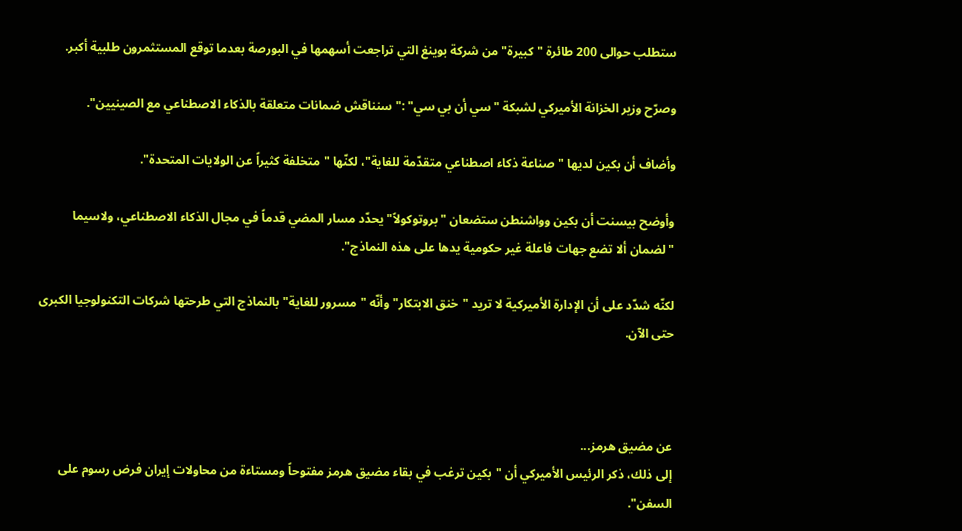ستطلب حوالى 200 طائرة "كبيرة" من شركة بوينغ التي تراجعت أسهمها في البورصة بعدما توقع المستثمرون طلبية أكبر.

وصرّح وزير الخزانة الأميركي لشبكة "سي أن بي سي" :"سنناقش ضمانات متعلقة بالذكاء الاصطناعي مع الصينيين".

وأضاف أن بكين لديها "صناعة ذكاء اصطناعي متقدّمة للغاية"، لكنّها "متخلفة كثيراً عن الولايات المتحدة".

وأوضح بيسنت أن بكين وواشنطن ستضعان "بروتوكولاً" يحدّد مسار المضي قدماً في مجال الذكاء الاصطناعي، ولاسيما "لضمان ألا تضع جهات فاعلة غير حكومية يدها على هذه النماذج".

لكنّه شدّد على أن الإدارة الأميركية لا تريد "خنق الابتكار" وأنّه "مسرور للغاية" بالنماذج التي طرحتها شركات التكنولوجيا الكبرى حتى الآن.



عن مضيق هرمز...
إلى ذلك، ذكر الرئيس الأميركي أن "بكين ترغب في بقاء مضيق هرمز مفتوحاً ومستاءة من محاولات إيران فرض رسوم على السفن".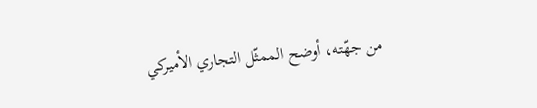من جهّته، أوضح الممثّل التجاري الأميركي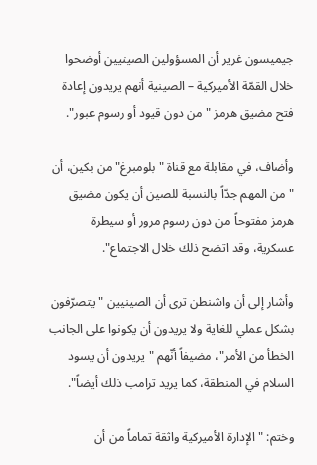جيميسون غرير أن المسؤولين الصينيين أوضحوا خلال القمّة الأميركية – الصينية أنهم يريدون إعادة فتح مضيق هرمز "من دون قيود أو رسوم عبور".

وأضاف، في مقابلة مع قناة "بلومبرغ" من بكين، أن "من المهم جدّاً بالنسبة للصين أن يكون مضيق هرمز مفتوحاً من دون رسوم مرور أو سيطرة عسكرية، وقد اتضح ذلك خلال الاجتماع".

وأشار إلى أن واشنطن ترى أن الصينيين "يتصرّفون بشكل عملي للغاية ولا يريدون أن يكونوا على الجانب الخطأ من الأمر"، مضيفاً أنّهم "يريدون أن يسود السلام في المنطقة، كما يريد ترامب ذلك أيضاً".

وختم: "الإدارة الأميركية واثقة تماماً من أن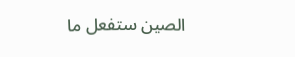الصين ستفعل ما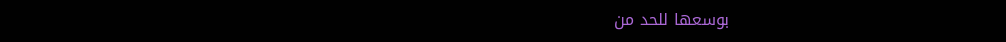بوسعها للحد من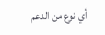أي نوع من الدعم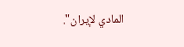المادي لإيران".